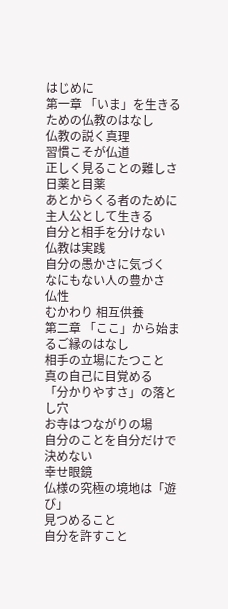はじめに
第一章 「いま」を生きるための仏教のはなし
仏教の説く真理
習慣こそが仏道
正しく見ることの難しさ
日薬と目薬
あとからくる者のために
主人公として生きる
自分と相手を分けない
仏教は実践
自分の愚かさに気づく
なにもない人の豊かさ
仏性
むかわり 相互供養
第二章 「ここ」から始まるご縁のはなし
相手の立場にたつこと
真の自己に目覚める
「分かりやすさ」の落とし穴
お寺はつながりの場
自分のことを自分だけで決めない
幸せ眼鏡
仏様の究極の境地は「遊び」
見つめること
自分を許すこと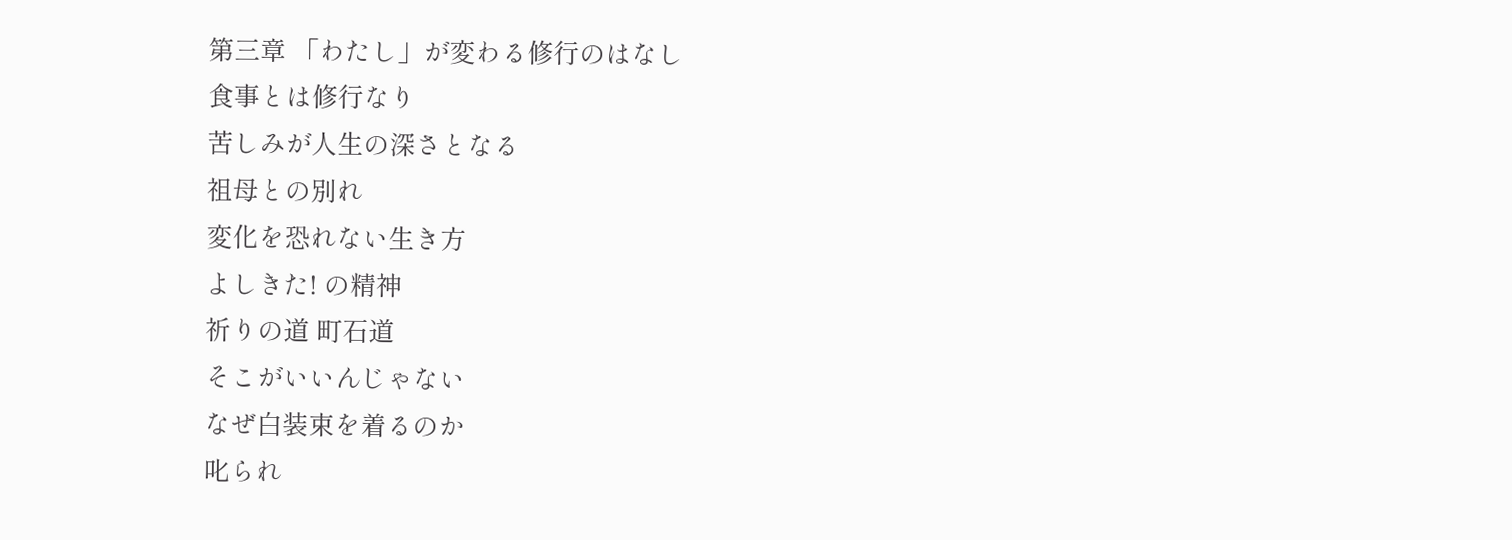第三章 「わたし」が変わる修行のはなし
食事とは修行なり
苦しみが人生の深さとなる
祖母との別れ
変化を恐れない生き方
よしきた! の精神
祈りの道 町石道
そこがいいんじゃない
なぜ白装束を着るのか
叱られ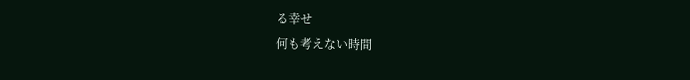る幸せ
何も考えない時間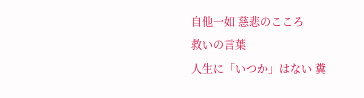自他一如 慈悲のこころ
救いの言葉
人生に「いつか」はない 糞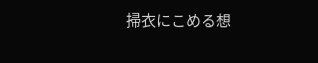掃衣にこめる想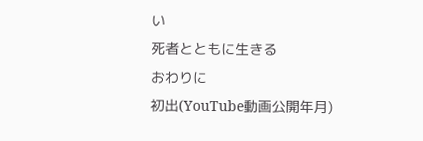い
死者とともに生きる
おわりに
初出(YouTube動画公開年月)